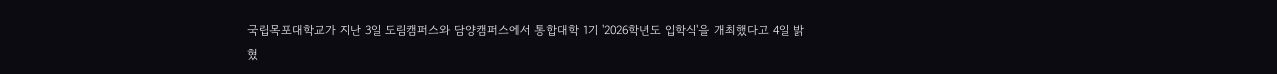국립목포대학교가 지난 3일 도림캠퍼스와 담양캠퍼스에서 통합대학 1기 '2026학년도 입학식'을 개최했다고 4일 밝혔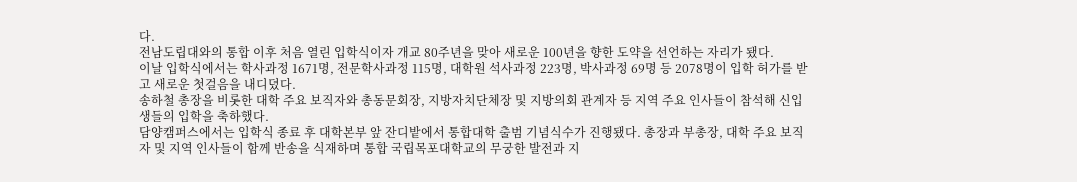다.
전남도립대와의 통합 이후 처음 열린 입학식이자 개교 80주년을 맞아 새로운 100년을 향한 도약을 선언하는 자리가 됐다.
이날 입학식에서는 학사과정 1671명, 전문학사과정 115명, 대학원 석사과정 223명, 박사과정 69명 등 2078명이 입학 허가를 받고 새로운 첫걸음을 내디뎠다.
송하철 총장을 비롯한 대학 주요 보직자와 총동문회장, 지방자치단체장 및 지방의회 관계자 등 지역 주요 인사들이 참석해 신입생들의 입학을 축하했다.
담양캠퍼스에서는 입학식 종료 후 대학본부 앞 잔디밭에서 통합대학 출범 기념식수가 진행됐다. 총장과 부총장, 대학 주요 보직자 및 지역 인사들이 함께 반송을 식재하며 통합 국립목포대학교의 무궁한 발전과 지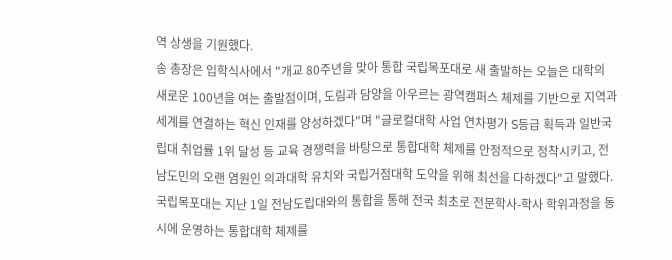역 상생을 기원했다.
송 총장은 입학식사에서 "개교 80주년을 맞아 통합 국립목포대로 새 출발하는 오늘은 대학의 새로운 100년을 여는 출발점이며, 도림과 담양을 아우르는 광역캠퍼스 체제를 기반으로 지역과 세계를 연결하는 혁신 인재를 양성하겠다"며 "글로컬대학 사업 연차평가 S등급 획득과 일반국립대 취업률 1위 달성 등 교육 경쟁력을 바탕으로 통합대학 체제를 안정적으로 정착시키고, 전남도민의 오랜 염원인 의과대학 유치와 국립거점대학 도약을 위해 최선을 다하겠다"고 말했다.
국립목포대는 지난 1일 전남도립대와의 통합을 통해 전국 최초로 전문학사-학사 학위과정을 동시에 운영하는 통합대학 체제를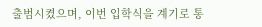출범시켰으며, 이번 입학식을 계기로 통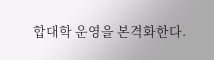합대학 운영을 본격화한다.